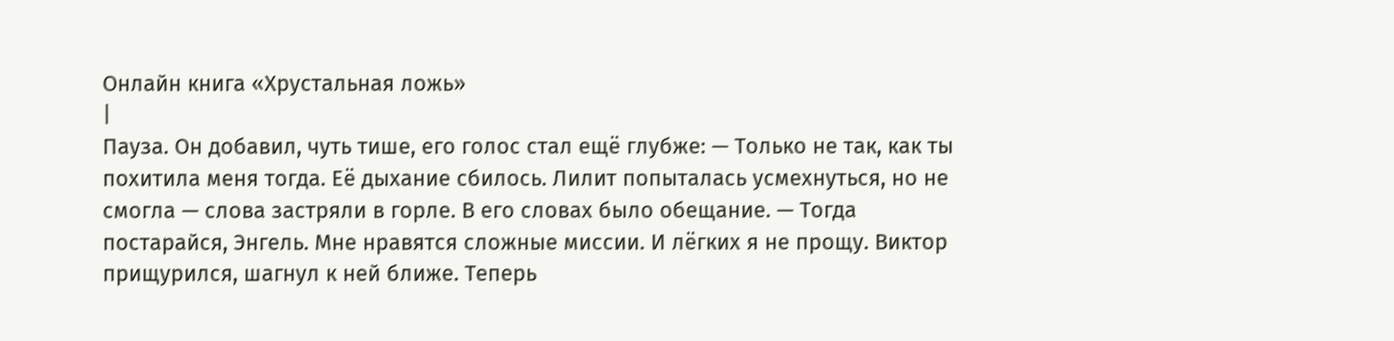Онлайн книга «Хрустальная ложь»
|
Пауза. Он добавил, чуть тише, его голос стал ещё глубже: — Только не так, как ты похитила меня тогда. Её дыхание сбилось. Лилит попыталась усмехнуться, но не смогла — слова застряли в горле. В его словах было обещание. — Тогда постарайся, Энгель. Мне нравятся сложные миссии. И лёгких я не прощу. Виктор прищурился, шагнул к ней ближе. Теперь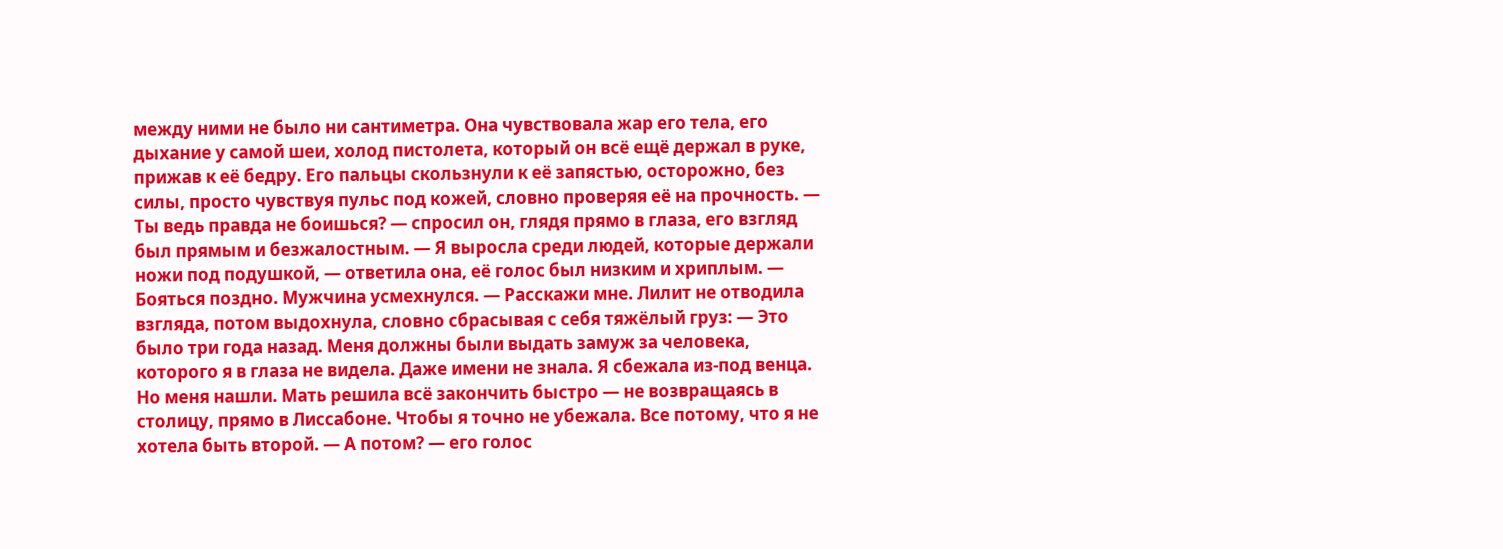между ними не было ни сантиметра. Она чувствовала жар его тела, его дыхание у самой шеи, холод пистолета, который он всё ещё держал в руке, прижав к её бедру. Его пальцы скользнули к её запястью, осторожно, без силы, просто чувствуя пульс под кожей, словно проверяя её на прочность. — Ты ведь правда не боишься? — спросил он, глядя прямо в глаза, его взгляд был прямым и безжалостным. — Я выросла среди людей, которые держали ножи под подушкой, — ответила она, её голос был низким и хриплым. — Бояться поздно. Мужчина усмехнулся. — Расскажи мне. Лилит не отводила взгляда, потом выдохнула, словно сбрасывая с себя тяжёлый груз: — Это было три года назад. Меня должны были выдать замуж за человека, которого я в глаза не видела. Даже имени не знала. Я сбежала из-под венца. Но меня нашли. Мать решила всё закончить быстро — не возвращаясь в столицу, прямо в Лиссабоне. Чтобы я точно не убежала. Все потому, что я не хотела быть второй. — А потом? — его голос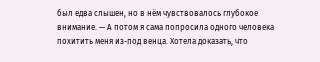был едва слышен, но в нём чувствовалось глубокое внимание. — А потом я сама попросила одного человека похитить меня из-под венца. Хотела доказать, что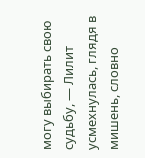могу выбирать свою судьбу, — Лилит усмехнулась, глядя в мишень, словно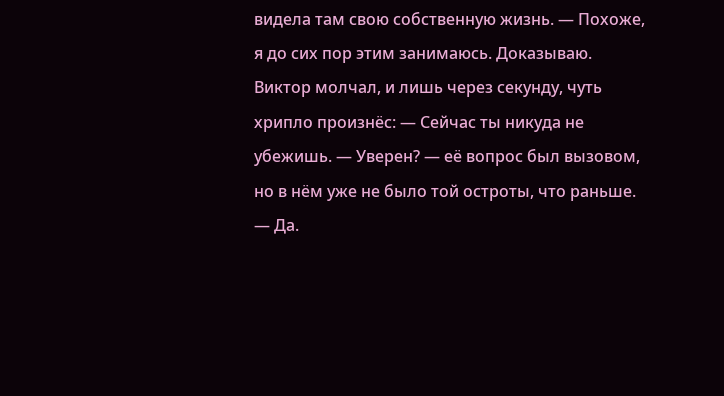видела там свою собственную жизнь. — Похоже, я до сих пор этим занимаюсь. Доказываю. Виктор молчал, и лишь через секунду, чуть хрипло произнёс: — Сейчас ты никуда не убежишь. — Уверен? — её вопрос был вызовом, но в нём уже не было той остроты, что раньше. — Да.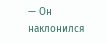— Он наклонился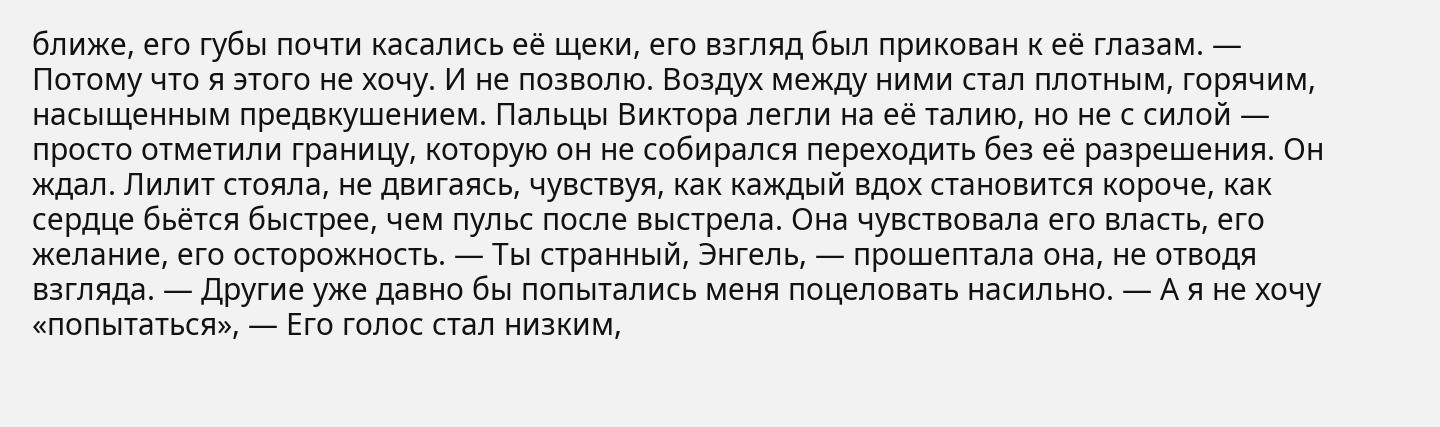ближе, его губы почти касались её щеки, его взгляд был прикован к её глазам. — Потому что я этого не хочу. И не позволю. Воздух между ними стал плотным, горячим, насыщенным предвкушением. Пальцы Виктора легли на её талию, но не с силой — просто отметили границу, которую он не собирался переходить без её разрешения. Он ждал. Лилит стояла, не двигаясь, чувствуя, как каждый вдох становится короче, как сердце бьётся быстрее, чем пульс после выстрела. Она чувствовала его власть, его желание, его осторожность. — Ты странный, Энгель, — прошептала она, не отводя взгляда. — Другие уже давно бы попытались меня поцеловать насильно. — А я не хочу «попытаться», — Его голос стал низким,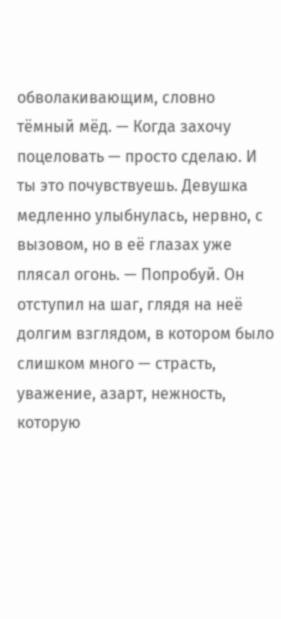обволакивающим, словно тёмный мёд. — Когда захочу поцеловать — просто сделаю. И ты это почувствуешь. Девушка медленно улыбнулась, нервно, с вызовом, но в её глазах уже плясал огонь. — Попробуй. Он отступил на шаг, глядя на неё долгим взглядом, в котором было слишком много — страсть, уважение, азарт, нежность, которую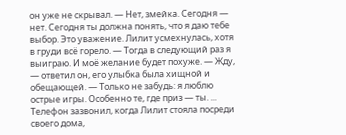он уже не скрывал. — Нет, змейка. Сегодня — нет. Сегодня ты должна понять, что я даю тебе выбор. Это уважение. Лилит усмехнулась, хотя в груди всё горело. — Тогда в следующий раз я выиграю. И моё желание будет похуже. — Жду, — ответил он, его улыбка была хищной и обещающей. — Только не забудь: я люблю острые игры. Особенно те, где приз — ты. ... Телефон зазвонил, когда Лилит стояла посреди своего дома,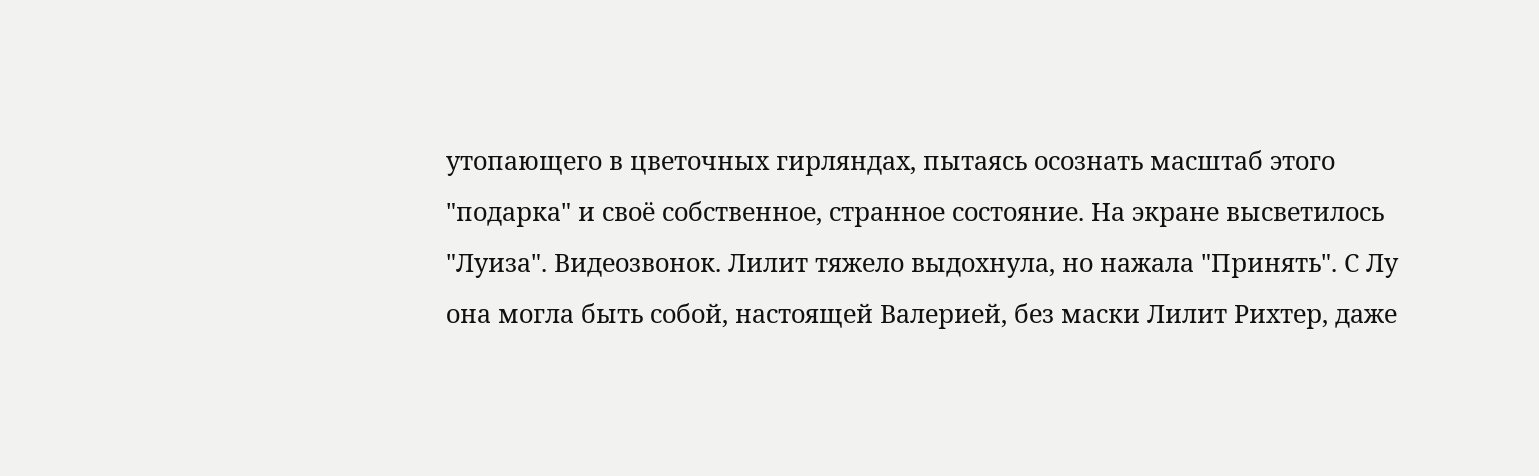утопающего в цветочных гирляндах, пытаясь осознать масштаб этого "подарка" и своё собственное, странное состояние. На экране высветилось "Луиза". Видеозвонок. Лилит тяжело выдохнула, но нажала "Принять". С Лу она могла быть собой, настоящей Валерией, без маски Лилит Рихтер, даже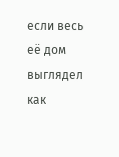если весь её дом выглядел как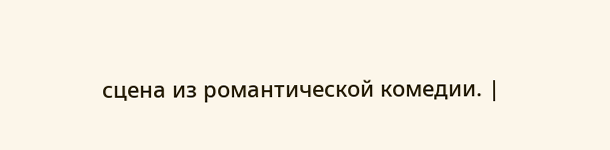сцена из романтической комедии. |